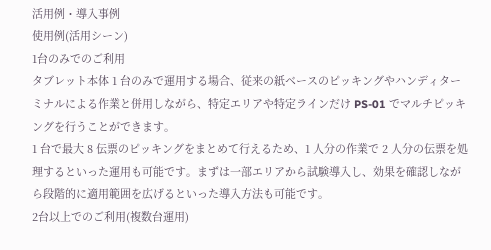活用例・導入事例
使用例(活用シーン)
1台のみでのご利用
タブレット本体 1 台のみで運用する場合、従来の紙ベースのピッキングやハンディターミナルによる作業と併用しながら、特定エリアや特定ラインだけ PS-01 でマルチピッキングを行うことができます。
1 台で最大 8 伝票のピッキングをまとめて行えるため、1 人分の作業で 2 人分の伝票を処理するといった運用も可能です。まずは一部エリアから試験導入し、効果を確認しながら段階的に適用範囲を広げるといった導入方法も可能です。
2台以上でのご利用(複数台運用)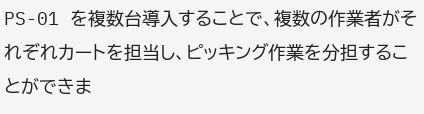PS-01 を複数台導入することで、複数の作業者がそれぞれカートを担当し、ピッキング作業を分担することができま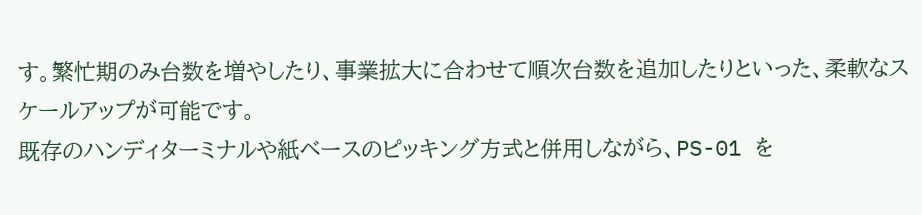す。繁忙期のみ台数を増やしたり、事業拡大に合わせて順次台数を追加したりといった、柔軟なスケールアップが可能です。
既存のハンディターミナルや紙ベースのピッキング方式と併用しながら、PS-01 を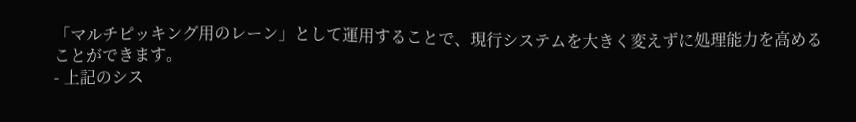「マルチピッキング用のレーン」として運用することで、現行システムを大きく変えずに処理能力を高めることができます。
- 上記のシス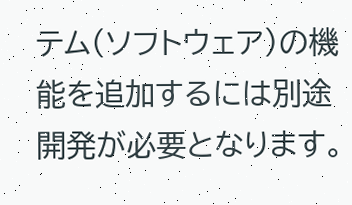テム(ソフトウェア)の機能を追加するには別途開発が必要となります。